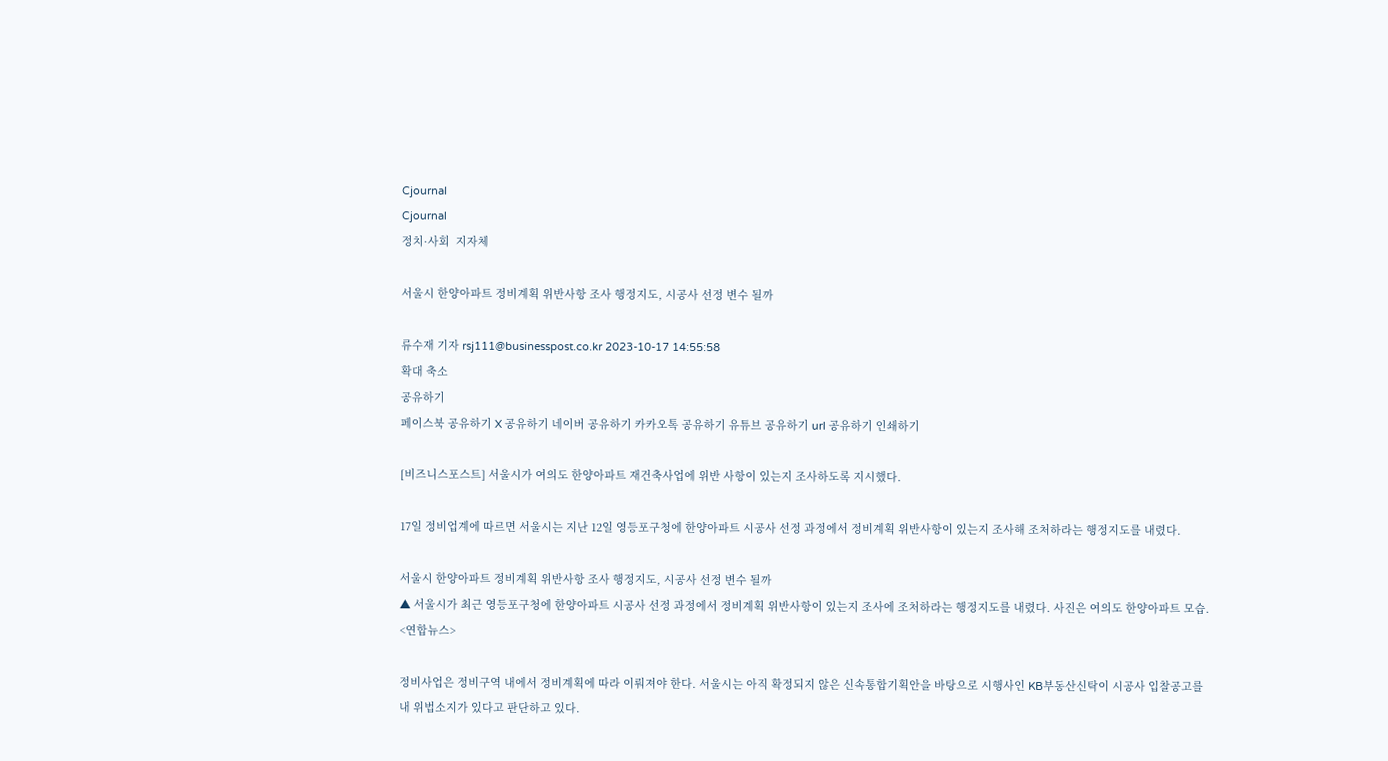Cjournal
Cjournal
정치·사회  지자체

서울시 한양아파트 정비계획 위반사항 조사 행정지도, 시공사 선정 변수 될까

류수재 기자 rsj111@businesspost.co.kr 2023-10-17 14:55:58
확대 축소
공유하기
페이스북 공유하기 X 공유하기 네이버 공유하기 카카오톡 공유하기 유튜브 공유하기 url 공유하기 인쇄하기

[비즈니스포스트] 서울시가 여의도 한양아파트 재건축사업에 위반 사항이 있는지 조사하도록 지시했다.

17일 정비업계에 따르면 서울시는 지난 12일 영등포구청에 한양아파트 시공사 선정 과정에서 정비계획 위반사항이 있는지 조사해 조처하라는 행정지도를 내렸다.

서울시 한양아파트 정비계획 위반사항 조사 행정지도, 시공사 선정 변수 될까
▲ 서울시가 최근 영등포구청에 한양아파트 시공사 선정 과정에서 정비계획 위반사항이 있는지 조사에 조처하라는 행정지도를 내렸다. 사진은 여의도 한양아파트 모습. <연합뉴스>

정비사업은 정비구역 내에서 정비계획에 따라 이뤄져야 한다. 서울시는 아직 확정되지 않은 신속통합기획안을 바탕으로 시행사인 KB부동산신탁이 시공사 입찰공고를 내 위법소지가 있다고 판단하고 있다.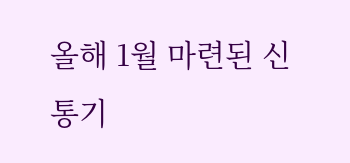올해 1월 마련된 신통기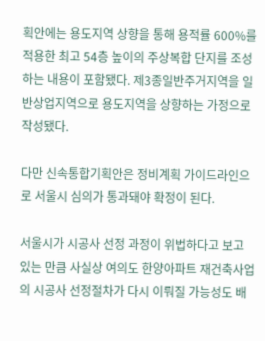획안에는 용도지역 상향을 통해 용적률 600%를 적용한 최고 54층 높이의 주상복합 단지를 조성하는 내용이 포함됐다. 제3종일반주거지역을 일반상업지역으로 용도지역을 상향하는 가정으로 작성됐다.

다만 신속통합기획안은 정비계획 가이드라인으로 서울시 심의가 통과돼야 확정이 된다.

서울시가 시공사 선정 과정이 위법하다고 보고 있는 만큼 사실상 여의도 한양아파트 재건축사업의 시공사 선정절차가 다시 이뤄질 가능성도 배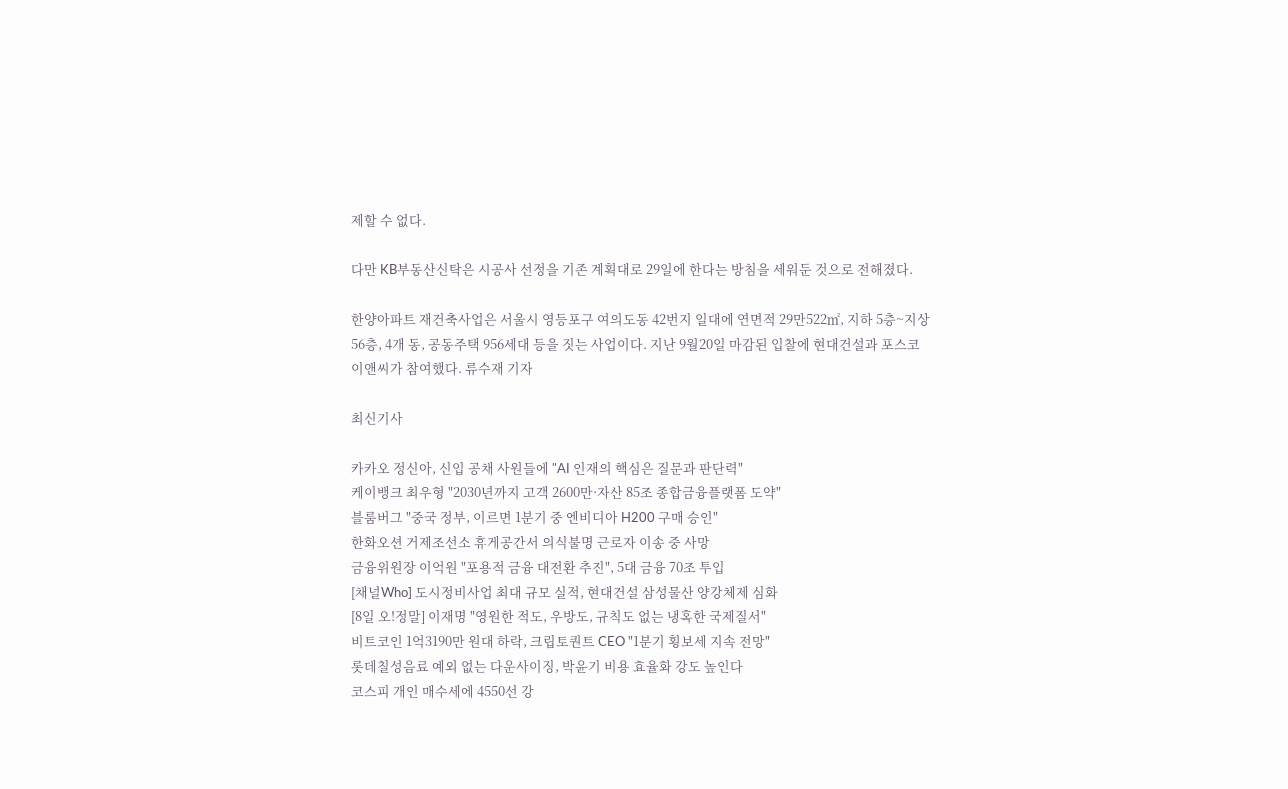제할 수 없다.

다만 KB부동산신탁은 시공사 선정을 기존 계획대로 29일에 한다는 방침을 세워둔 것으로 전해졌다.

한양아파트 재건축사업은 서울시 영등포구 여의도동 42번지 일대에 연면적 29만522㎡, 지하 5층~지상 56층, 4개 동, 공동주택 956세대 등을 짓는 사업이다. 지난 9월20일 마감된 입찰에 현대건설과 포스코이앤씨가 참여했다. 류수재 기자

최신기사

카카오 정신아, 신입 공채 사원들에 "AI 인재의 핵심은 질문과 판단력"
케이뱅크 최우형 "2030년까지 고객 2600만·자산 85조 종합금융플랫폼 도약"
블룸버그 "중국 정부, 이르면 1분기 중 엔비디아 H200 구매 승인"
한화오션 거제조선소 휴게공간서 의식불명 근로자 이송 중 사망
금융위원장 이억원 "포용적 금융 대전환 추진", 5대 금융 70조 투입
[채널Who] 도시정비사업 최대 규모 실적, 현대건설 삼성물산 양강체제 심화
[8일 오!정말] 이재명 "영원한 적도, 우방도, 규칙도 없는 냉혹한 국제질서"
비트코인 1억3190만 원대 하락, 크립토퀀트 CEO "1분기 횡보세 지속 전망"
롯데칠성음료 예외 없는 다운사이징, 박윤기 비용 효율화 강도 높인다
코스피 개인 매수세에 4550선 강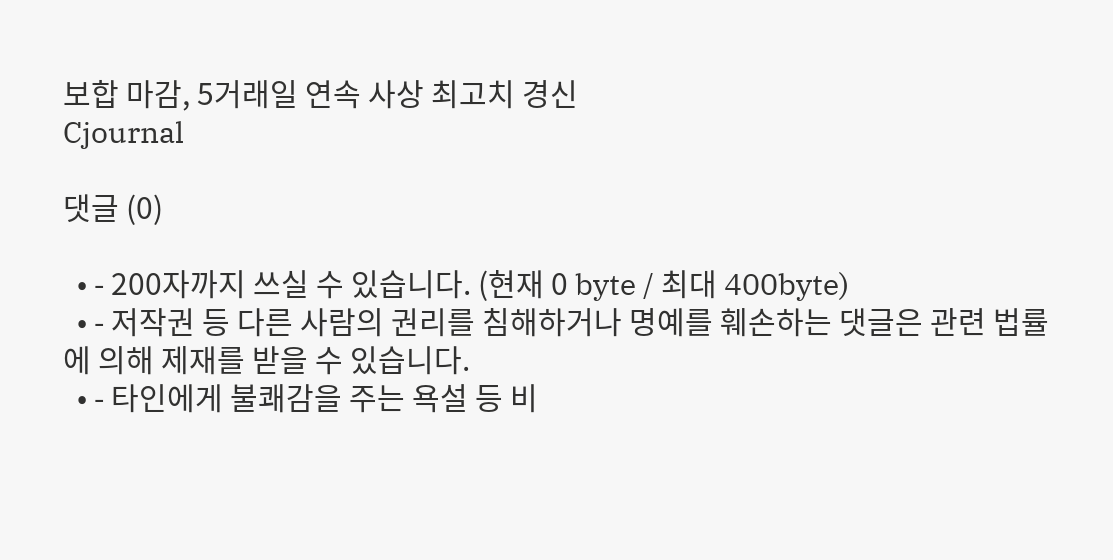보합 마감, 5거래일 연속 사상 최고치 경신
Cjournal

댓글 (0)

  • - 200자까지 쓰실 수 있습니다. (현재 0 byte / 최대 400byte)
  • - 저작권 등 다른 사람의 권리를 침해하거나 명예를 훼손하는 댓글은 관련 법률에 의해 제재를 받을 수 있습니다.
  • - 타인에게 불쾌감을 주는 욕설 등 비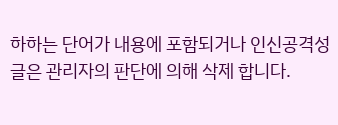하하는 단어가 내용에 포함되거나 인신공격성 글은 관리자의 판단에 의해 삭제 합니다.